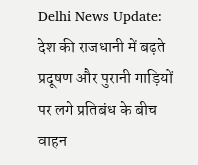Delhi News Update: देश की राजधानी में बढ़ते प्रदूषण और पुरानी गाड़ियों पर लगे प्रतिबंध के बीच वाहन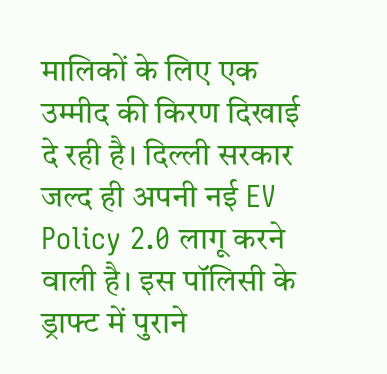मालिकों के लिए एक उम्मीद की किरण दिखाई दे रही है। दिल्ली सरकार जल्द ही अपनी नई EV Policy 2.0 लागू करने वाली है। इस पॉलिसी के ड्राफ्ट में पुराने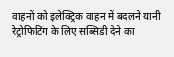वाहनों को इलेक्ट्रिक वाहन में बदलने यानी रेट्रोफिटिंग के लिए सब्सिडी देने का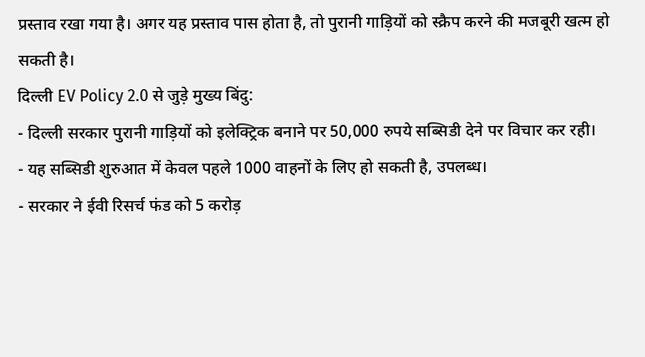प्रस्ताव रखा गया है। अगर यह प्रस्ताव पास होता है, तो पुरानी गाड़ियों को स्क्रैप करने की मजबूरी खत्म हो सकती है।
दिल्ली EV Policy 2.0 से जुड़े मुख्य बिंदु:
- दिल्ली सरकार पुरानी गाड़ियों को इलेक्ट्रिक बनाने पर 50,000 रुपये सब्सिडी देने पर विचार कर रही।
- यह सब्सिडी शुरुआत में केवल पहले 1000 वाहनों के लिए हो सकती है, उपलब्ध।
- सरकार ने ईवी रिसर्च फंड को 5 करोड़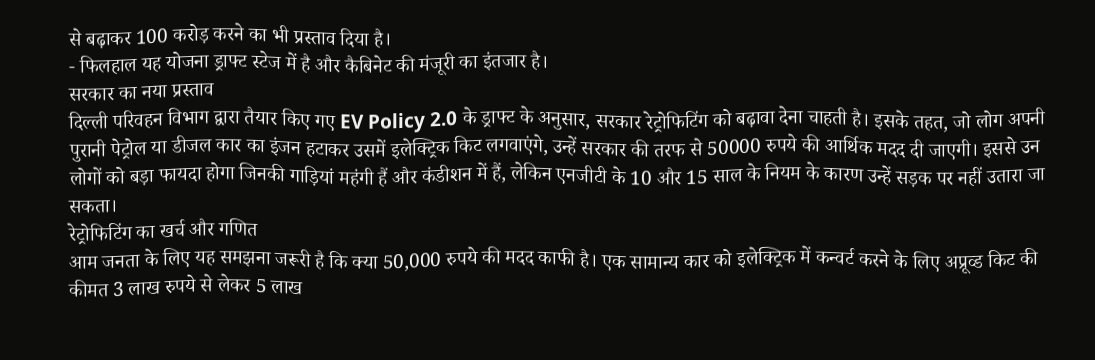से बढ़ाकर 100 करोड़ करने का भी प्रस्ताव दिया है।
- फिलहाल यह योजना ड्राफ्ट स्टेज में है और कैबिनेट की मंजूरी का इंतजार है।
सरकार का नया प्रस्ताव
दिल्ली परिवहन विभाग द्वारा तैयार किए गए EV Policy 2.0 के ड्राफ्ट के अनुसार, सरकार रेट्रोफिटिंग को बढ़ावा देना चाहती है। इसके तहत, जो लोग अपनी पुरानी पेट्रोल या डीजल कार का इंजन हटाकर उसमें इलेक्ट्रिक किट लगवाएंगे, उन्हें सरकार की तरफ से 50000 रुपये की आर्थिक मदद दी जाएगी। इससे उन लोगों को बड़ा फायदा होगा जिनकी गाड़ियां महंगी हैं और कंडीशन में हैं, लेकिन एनजीटी के 10 और 15 साल के नियम के कारण उन्हें सड़क पर नहीं उतारा जा सकता।
रेट्रोफिटिंग का खर्च और गणित
आम जनता के लिए यह समझना जरूरी है कि क्या 50,000 रुपये की मदद काफी है। एक सामान्य कार को इलेक्ट्रिक में कन्वर्ट करने के लिए अप्रूव्ड किट की कीमत 3 लाख रुपये से लेकर 5 लाख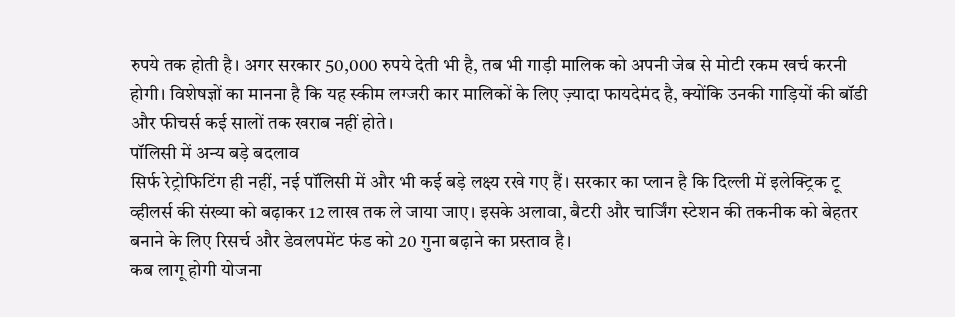रुपये तक होती है। अगर सरकार 50,000 रुपये देती भी है, तब भी गाड़ी मालिक को अपनी जेब से मोटी रकम खर्च करनी होगी। विशेषज्ञों का मानना है कि यह स्कीम लग्जरी कार मालिकों के लिए ज़्यादा फायदेमंद है, क्योंकि उनकी गाड़ियों की बॉडी और फीचर्स कई सालों तक खराब नहीं होते।
पॉलिसी में अन्य बड़े बदलाव
सिर्फ रेट्रोफिटिंग ही नहीं, नई पॉलिसी में और भी कई बड़े लक्ष्य रखे गए हैं। सरकार का प्लान है कि दिल्ली में इलेक्ट्रिक टू व्हीलर्स की संख्या को बढ़ाकर 12 लाख तक ले जाया जाए। इसके अलावा, बैटरी और चार्जिंग स्टेशन की तकनीक को बेहतर बनाने के लिए रिसर्च और डेवलपमेंट फंड को 20 गुना बढ़ाने का प्रस्ताव है।
कब लागू होगी योजना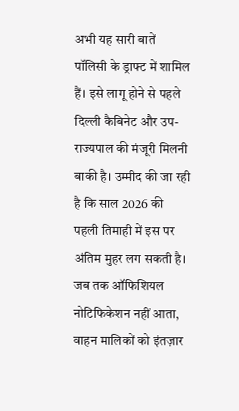अभी यह सारी बातें पॉलिसी के ड्राफ्ट में शामिल हैं। इसे लागू होने से पहले दिल्ली कैबिनेट और उप-राज्यपाल की मंजूरी मिलनी बाकी है। उम्मीद की जा रही है कि साल 2026 की पहली तिमाही में इस पर अंतिम मुहर लग सकती है। जब तक ऑफिशियल नोटिफिकेशन नहीं आता, वाहन मालिकों को इंतज़ार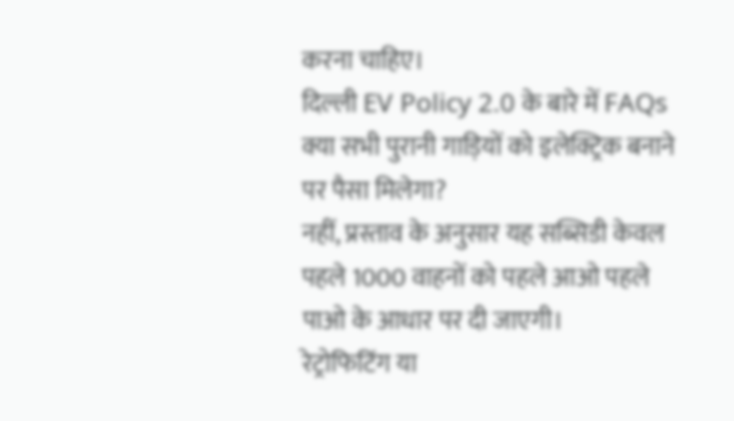करना चाहिए।
दिल्ली EV Policy 2.0 के बारे में FAQs
क्या सभी पुरानी गाड़ियों को इलेक्ट्रिक बनाने पर पैसा मिलेगा?
नहीं, प्रस्ताव के अनुसार यह सब्सिडी केवल पहले 1000 वाहनों को पहले आओ पहले पाओ के आधार पर दी जाएगी।
रेट्रोफिटिंग या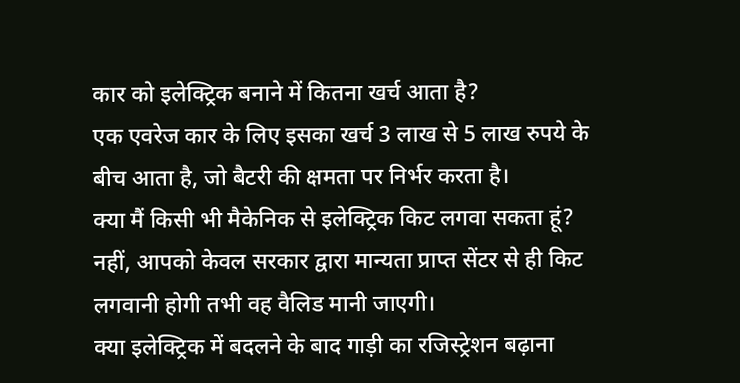कार को इलेक्ट्रिक बनाने में कितना खर्च आता है?
एक एवरेज कार के लिए इसका खर्च 3 लाख से 5 लाख रुपये के बीच आता है, जो बैटरी की क्षमता पर निर्भर करता है।
क्या मैं किसी भी मैकेनिक से इलेक्ट्रिक किट लगवा सकता हूं?
नहीं, आपको केवल सरकार द्वारा मान्यता प्राप्त सेंटर से ही किट लगवानी होगी तभी वह वैलिड मानी जाएगी।
क्या इलेक्ट्रिक में बदलने के बाद गाड़ी का रजिस्ट्रेशन बढ़ाना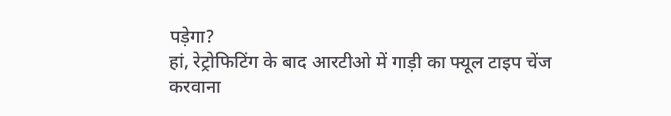पड़ेगा?
हां, रेट्रोफिटिंग के बाद आरटीओ में गाड़ी का फ्यूल टाइप चेंज करवाना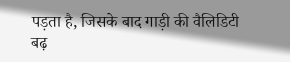पड़ता है, जिसके बाद गाड़ी की वैलिडिटी बढ़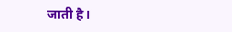जाती है।